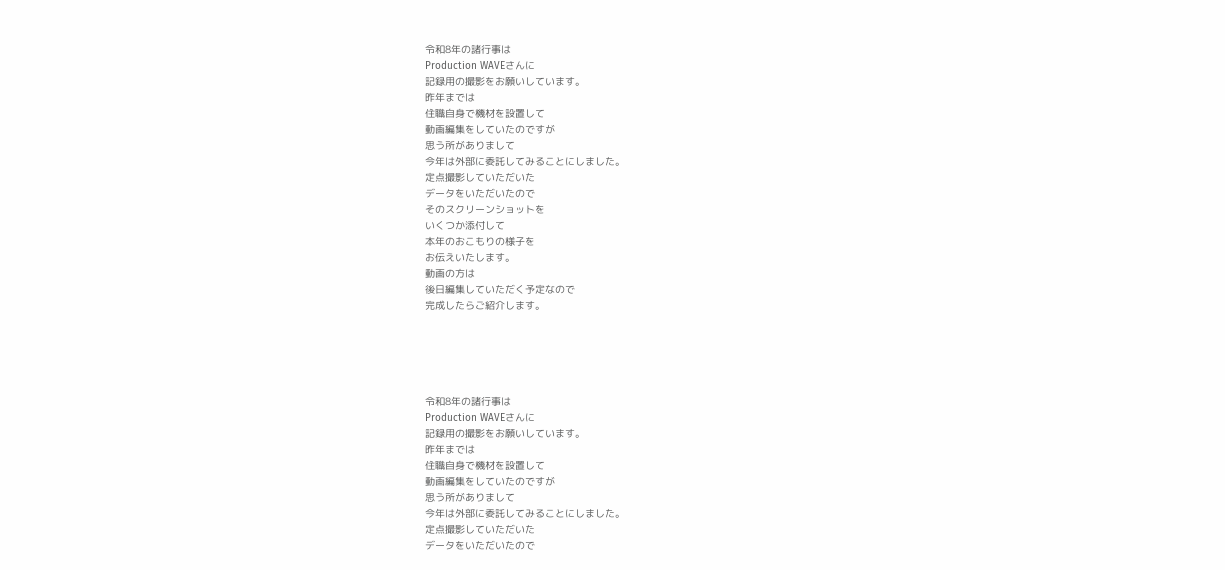令和8年の諸行事は
Production WAVEさんに
記録用の撮影をお願いしています。
昨年までは
住職自身で機材を設置して
動画編集をしていたのですが
思う所がありまして
今年は外部に委託してみることにしました。
定点撮影していただいた
データをいただいたので
そのスクリーンショットを
いくつか添付して
本年のおこもりの様子を
お伝えいたします。
動画の方は
後日編集していただく予定なので
完成したらご紹介します。





令和8年の諸行事は
Production WAVEさんに
記録用の撮影をお願いしています。
昨年までは
住職自身で機材を設置して
動画編集をしていたのですが
思う所がありまして
今年は外部に委託してみることにしました。
定点撮影していただいた
データをいただいたので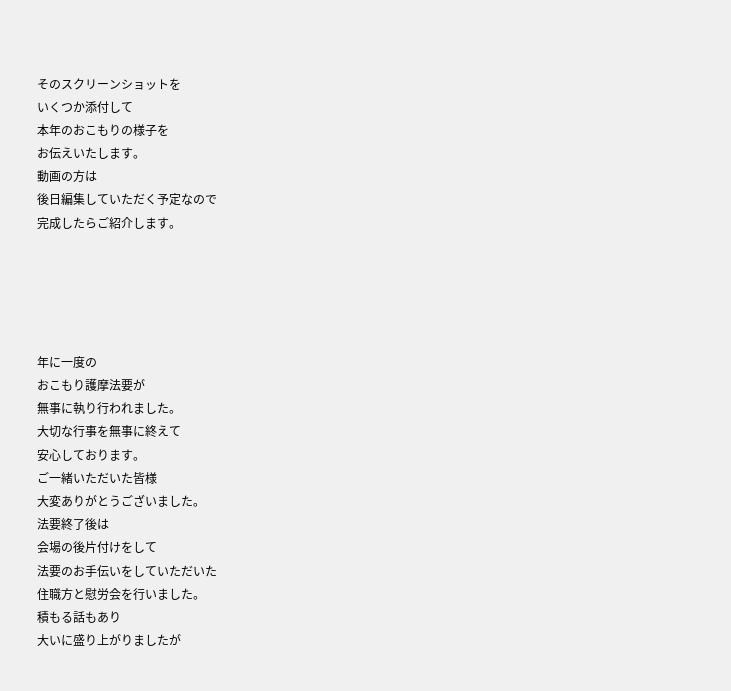そのスクリーンショットを
いくつか添付して
本年のおこもりの様子を
お伝えいたします。
動画の方は
後日編集していただく予定なので
完成したらご紹介します。





年に一度の
おこもり護摩法要が
無事に執り行われました。
大切な行事を無事に終えて
安心しております。
ご一緒いただいた皆様
大変ありがとうございました。
法要終了後は
会場の後片付けをして
法要のお手伝いをしていただいた
住職方と慰労会を行いました。
積もる話もあり
大いに盛り上がりましたが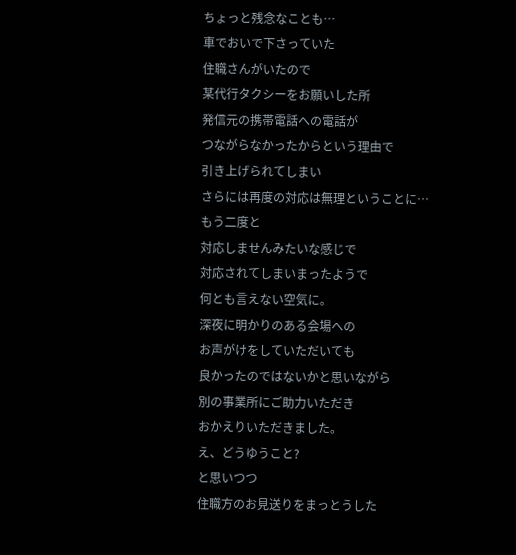ちょっと残念なことも…
車でおいで下さっていた
住職さんがいたので
某代行タクシーをお願いした所
発信元の携帯電話への電話が
つながらなかったからという理由で
引き上げられてしまい
さらには再度の対応は無理ということに…
もう二度と
対応しませんみたいな感じで
対応されてしまいまったようで
何とも言えない空気に。
深夜に明かりのある会場への
お声がけをしていただいても
良かったのではないかと思いながら
別の事業所にご助力いただき
おかえりいただきました。
え、どうゆうこと?
と思いつつ
住職方のお見送りをまっとうした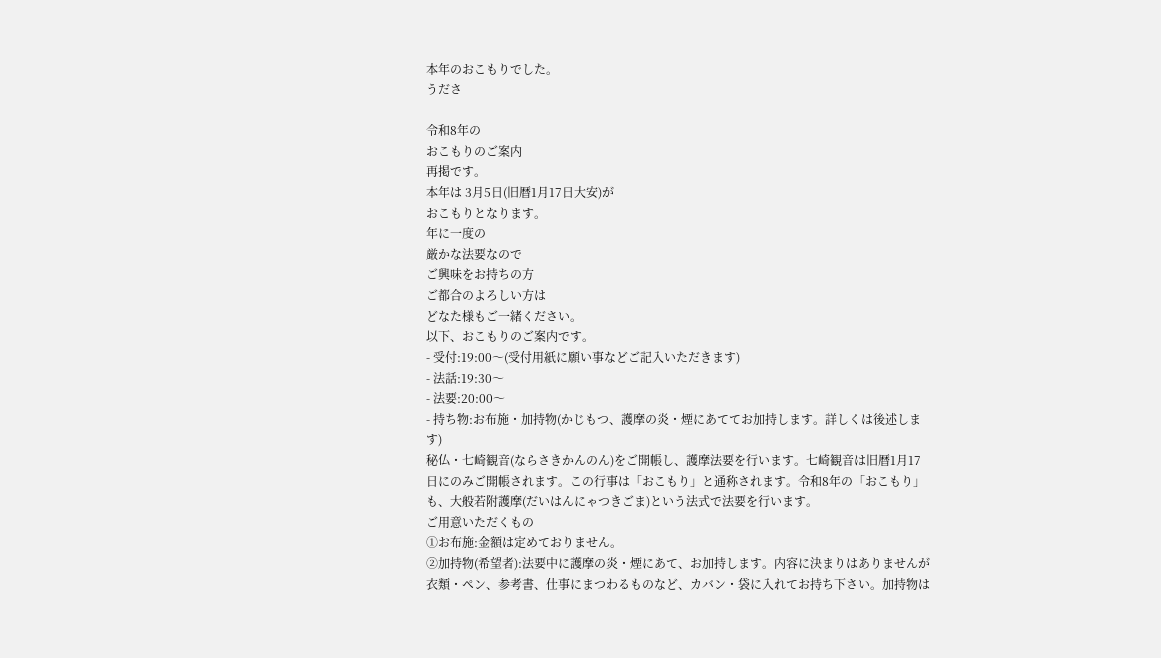本年のおこもりでした。
うださ

令和8年の
おこもりのご案内
再掲です。
本年は 3月5日(旧暦1月17日大安)が
おこもりとなります。
年に一度の
厳かな法要なので
ご興味をお持ちの方
ご都合のよろしい方は
どなた様もご一緒ください。
以下、おこもりのご案内です。
- 受付:19:00〜(受付用紙に願い事などご記入いただきます)
- 法話:19:30〜
- 法要:20:00〜
- 持ち物:お布施・加持物(かじもつ、護摩の炎・煙にあててお加持します。詳しくは後述します)
秘仏・七崎観音(ならさきかんのん)をご開帳し、護摩法要を行います。七崎観音は旧暦1月17日にのみご開帳されます。この行事は「おこもり」と通称されます。令和8年の「おこもり」も、大般若附護摩(だいはんにゃつきごま)という法式で法要を行います。
ご用意いただくもの
①お布施:金額は定めておりません。
②加持物(希望者):法要中に護摩の炎・煙にあて、お加持します。内容に決まりはありませんが衣類・ペン、参考書、仕事にまつわるものなど、カバン・袋に入れてお持ち下さい。加持物は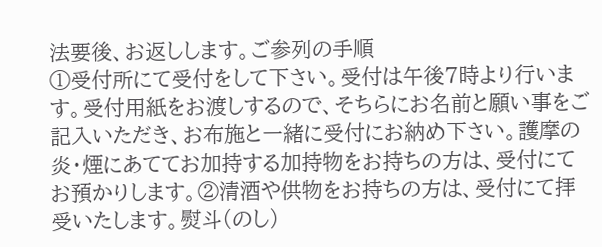法要後、お返しします。ご参列の手順
①受付所にて受付をして下さい。受付は午後7時より行います。受付用紙をお渡しするので、そちらにお名前と願い事をご記入いただき、お布施と一緒に受付にお納め下さい。護摩の炎・煙にあててお加持する加持物をお持ちの方は、受付にてお預かりします。②清酒や供物をお持ちの方は、受付にて拝受いたします。熨斗(のし)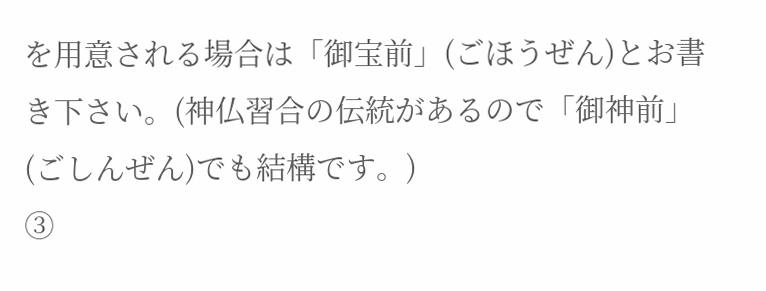を用意される場合は「御宝前」(ごほうぜん)とお書き下さい。(神仏習合の伝統があるので「御神前」(ごしんぜん)でも結構です。)
③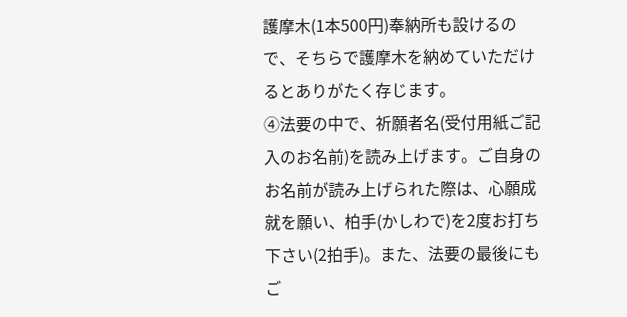護摩木(1本500円)奉納所も設けるので、そちらで護摩木を納めていただけるとありがたく存じます。
④法要の中で、祈願者名(受付用紙ご記入のお名前)を読み上げます。ご自身のお名前が読み上げられた際は、心願成就を願い、柏手(かしわで)を2度お打ち下さい(2拍手)。また、法要の最後にもご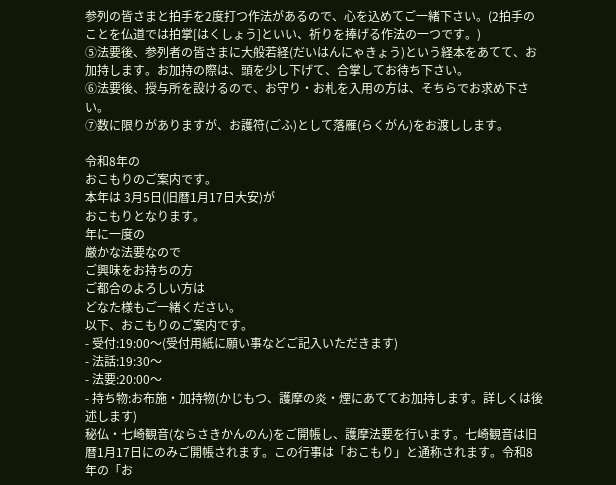参列の皆さまと拍手を2度打つ作法があるので、心を込めてご一緒下さい。(2拍手のことを仏道では拍掌[はくしょう]といい、祈りを捧げる作法の一つです。)
⑤法要後、参列者の皆さまに大般若経(だいはんにゃきょう)という経本をあてて、お加持します。お加持の際は、頭を少し下げて、合掌してお待ち下さい。
⑥法要後、授与所を設けるので、お守り・お札を入用の方は、そちらでお求め下さい。
⑦数に限りがありますが、お護符(ごふ)として落雁(らくがん)をお渡しします。

令和8年の
おこもりのご案内です。
本年は 3月5日(旧暦1月17日大安)が
おこもりとなります。
年に一度の
厳かな法要なので
ご興味をお持ちの方
ご都合のよろしい方は
どなた様もご一緒ください。
以下、おこもりのご案内です。
- 受付:19:00〜(受付用紙に願い事などご記入いただきます)
- 法話:19:30〜
- 法要:20:00〜
- 持ち物:お布施・加持物(かじもつ、護摩の炎・煙にあててお加持します。詳しくは後述します)
秘仏・七崎観音(ならさきかんのん)をご開帳し、護摩法要を行います。七崎観音は旧暦1月17日にのみご開帳されます。この行事は「おこもり」と通称されます。令和8年の「お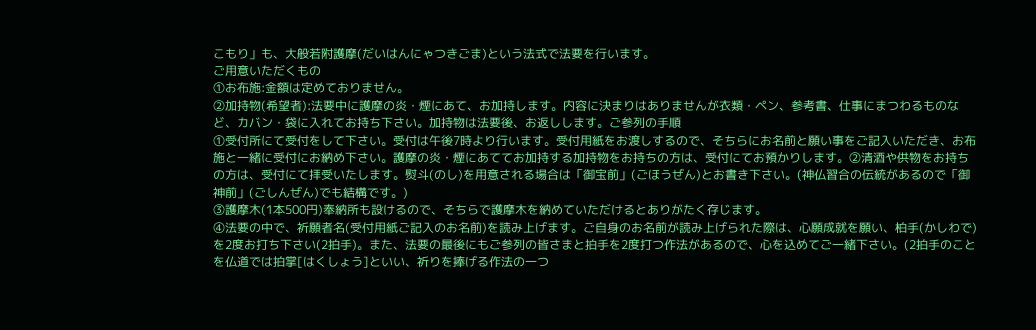こもり」も、大般若附護摩(だいはんにゃつきごま)という法式で法要を行います。
ご用意いただくもの
①お布施:金額は定めておりません。
②加持物(希望者):法要中に護摩の炎・煙にあて、お加持します。内容に決まりはありませんが衣類・ペン、参考書、仕事にまつわるものなど、カバン・袋に入れてお持ち下さい。加持物は法要後、お返しします。ご参列の手順
①受付所にて受付をして下さい。受付は午後7時より行います。受付用紙をお渡しするので、そちらにお名前と願い事をご記入いただき、お布施と一緒に受付にお納め下さい。護摩の炎・煙にあててお加持する加持物をお持ちの方は、受付にてお預かりします。②清酒や供物をお持ちの方は、受付にて拝受いたします。熨斗(のし)を用意される場合は「御宝前」(ごほうぜん)とお書き下さい。(神仏習合の伝統があるので「御神前」(ごしんぜん)でも結構です。)
③護摩木(1本500円)奉納所も設けるので、そちらで護摩木を納めていただけるとありがたく存じます。
④法要の中で、祈願者名(受付用紙ご記入のお名前)を読み上げます。ご自身のお名前が読み上げられた際は、心願成就を願い、柏手(かしわで)を2度お打ち下さい(2拍手)。また、法要の最後にもご参列の皆さまと拍手を2度打つ作法があるので、心を込めてご一緒下さい。(2拍手のことを仏道では拍掌[はくしょう]といい、祈りを捧げる作法の一つ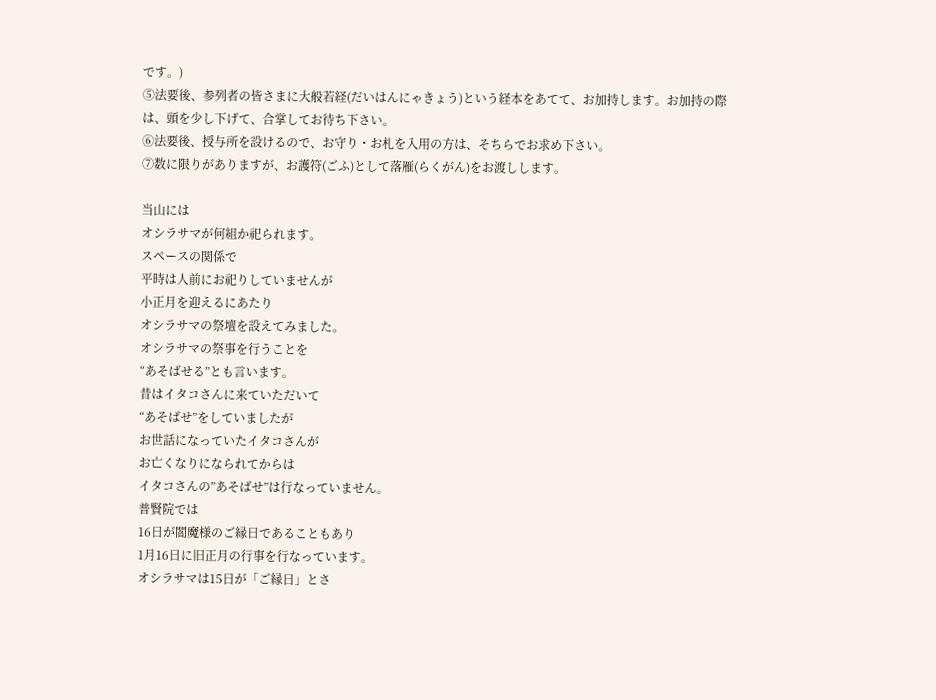です。)
⑤法要後、参列者の皆さまに大般若経(だいはんにゃきょう)という経本をあてて、お加持します。お加持の際は、頭を少し下げて、合掌してお待ち下さい。
⑥法要後、授与所を設けるので、お守り・お札を入用の方は、そちらでお求め下さい。
⑦数に限りがありますが、お護符(ごふ)として落雁(らくがん)をお渡しします。

当山には
オシラサマが何組か祀られます。
スペースの関係で
平時は人前にお祀りしていませんが
小正月を迎えるにあたり
オシラサマの祭壇を設えてみました。
オシラサマの祭事を行うことを
“あそばせる”とも言います。
昔はイタコさんに来ていただいて
“あそばせ”をしていましたが
お世話になっていたイタコさんが
お亡くなりになられてからは
イタコさんの”あそばせ”は行なっていません。
普賢院では
16日が閻魔様のご縁日であることもあり
1月16日に旧正月の行事を行なっています。
オシラサマは15日が「ご縁日」とさ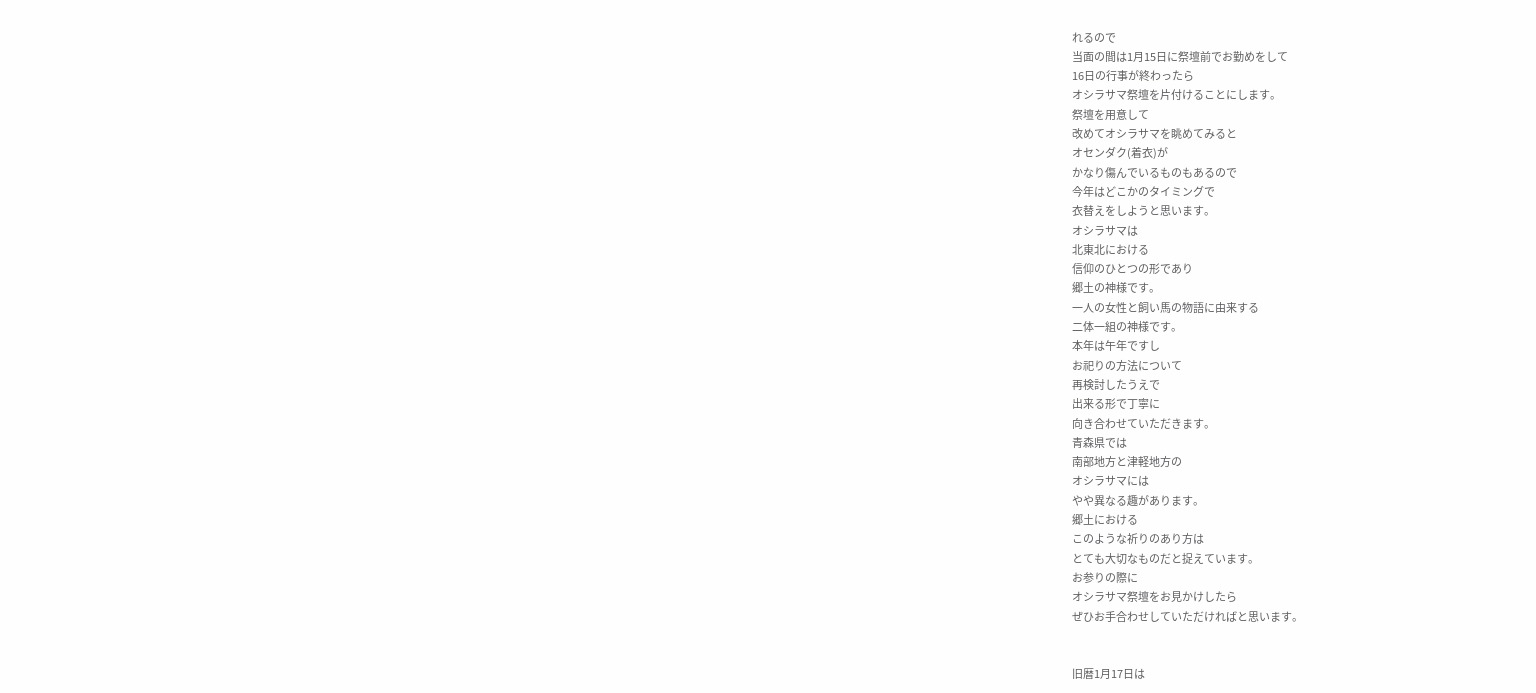れるので
当面の間は1月15日に祭壇前でお勤めをして
16日の行事が終わったら
オシラサマ祭壇を片付けることにします。
祭壇を用意して
改めてオシラサマを眺めてみると
オセンダク(着衣)が
かなり傷んでいるものもあるので
今年はどこかのタイミングで
衣替えをしようと思います。
オシラサマは
北東北における
信仰のひとつの形であり
郷土の神様です。
一人の女性と飼い馬の物語に由来する
二体一組の神様です。
本年は午年ですし
お祀りの方法について
再検討したうえで
出来る形で丁寧に
向き合わせていただきます。
青森県では
南部地方と津軽地方の
オシラサマには
やや異なる趣があります。
郷土における
このような祈りのあり方は
とても大切なものだと捉えています。
お参りの際に
オシラサマ祭壇をお見かけしたら
ぜひお手合わせしていただければと思います。


旧暦1月17日は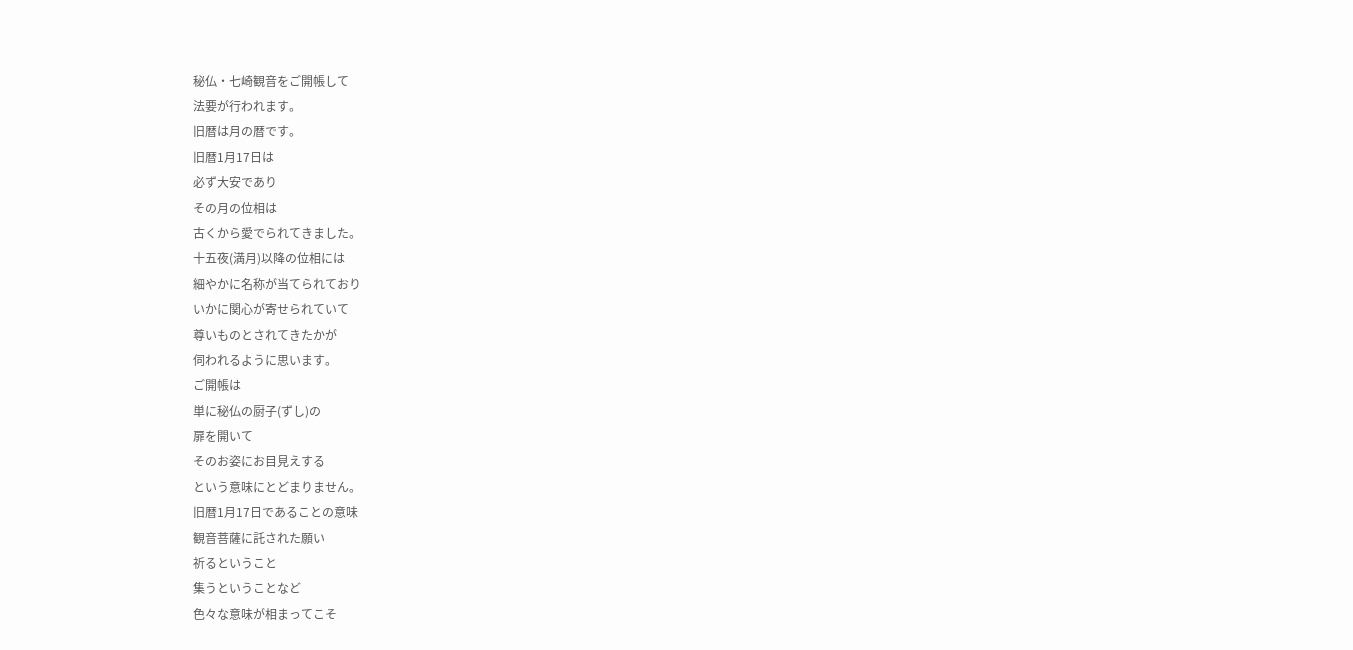秘仏・七崎観音をご開帳して
法要が行われます。
旧暦は月の暦です。
旧暦1月17日は
必ず大安であり
その月の位相は
古くから愛でられてきました。
十五夜(満月)以降の位相には
細やかに名称が当てられており
いかに関心が寄せられていて
尊いものとされてきたかが
伺われるように思います。
ご開帳は
単に秘仏の厨子(ずし)の
扉を開いて
そのお姿にお目見えする
という意味にとどまりません。
旧暦1月17日であることの意味
観音菩薩に託された願い
祈るということ
集うということなど
色々な意味が相まってこそ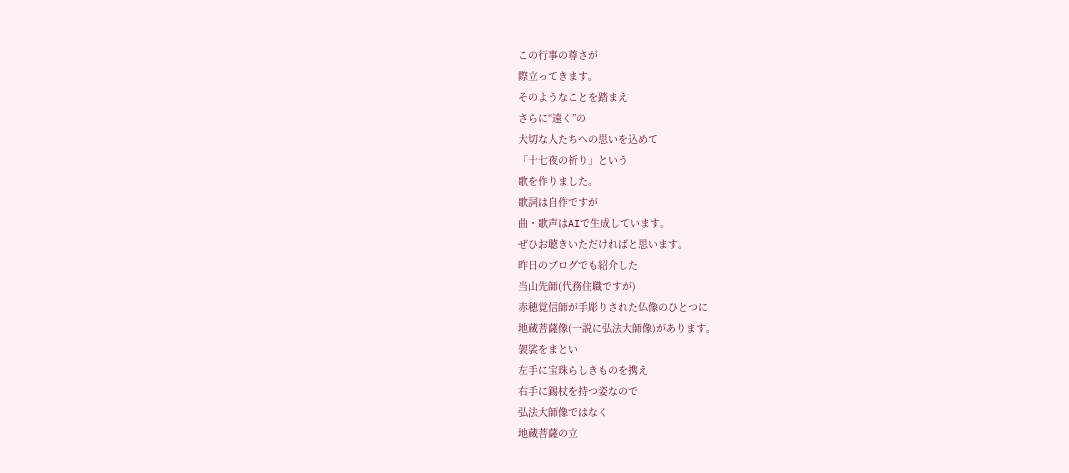この行事の尊さが
際立ってきます。
そのようなことを踏まえ
さらに“遠く”の
大切な人たちへの思いを込めて
「十七夜の祈り」という
歌を作りました。
歌詞は自作ですが
曲・歌声はAIで生成しています。
ぜひお聴きいただければと思います。
昨日のブログでも紹介した
当山先師(代務住職ですが)
赤穂覚信師が手彫りされた仏像のひとつに
地蔵菩薩像(一説に弘法大師像)があります。
袈裟をまとい
左手に宝珠らしきものを携え
右手に錫杖を持つ姿なので
弘法大師像ではなく
地蔵菩薩の立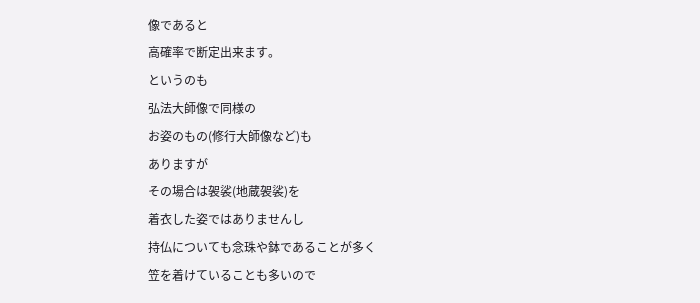像であると
高確率で断定出来ます。
というのも
弘法大師像で同様の
お姿のもの(修行大師像など)も
ありますが
その場合は袈裟(地蔵袈裟)を
着衣した姿ではありませんし
持仏についても念珠や鉢であることが多く
笠を着けていることも多いので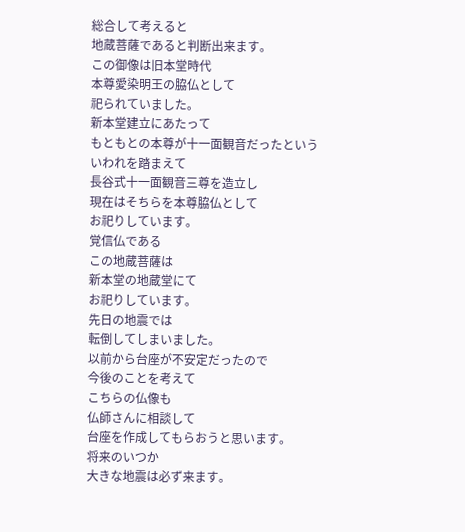総合して考えると
地蔵菩薩であると判断出来ます。
この御像は旧本堂時代
本尊愛染明王の脇仏として
祀られていました。
新本堂建立にあたって
もともとの本尊が十一面観音だったという
いわれを踏まえて
長谷式十一面観音三尊を造立し
現在はそちらを本尊脇仏として
お祀りしています。
覚信仏である
この地蔵菩薩は
新本堂の地蔵堂にて
お祀りしています。
先日の地震では
転倒してしまいました。
以前から台座が不安定だったので
今後のことを考えて
こちらの仏像も
仏師さんに相談して
台座を作成してもらおうと思います。
将来のいつか
大きな地震は必ず来ます。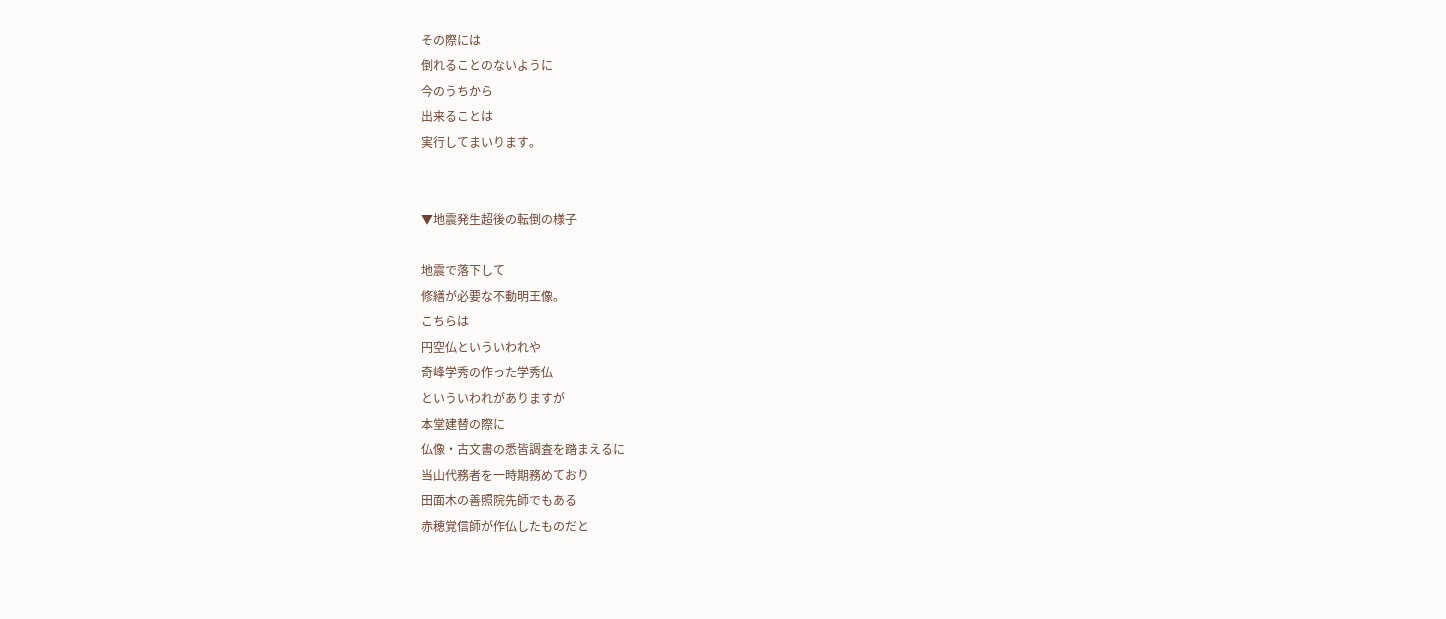その際には
倒れることのないように
今のうちから
出来ることは
実行してまいります。


▼地震発生超後の転倒の様子

地震で落下して
修繕が必要な不動明王像。
こちらは
円空仏といういわれや
奇峰学秀の作った学秀仏
といういわれがありますが
本堂建替の際に
仏像・古文書の悉皆調査を踏まえるに
当山代務者を一時期務めており
田面木の善照院先師でもある
赤穂覚信師が作仏したものだと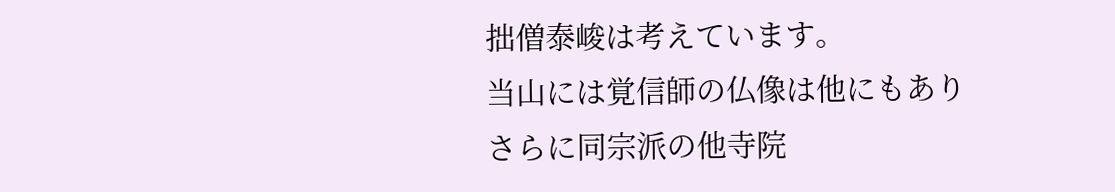拙僧泰峻は考えています。
当山には覚信師の仏像は他にもあり
さらに同宗派の他寺院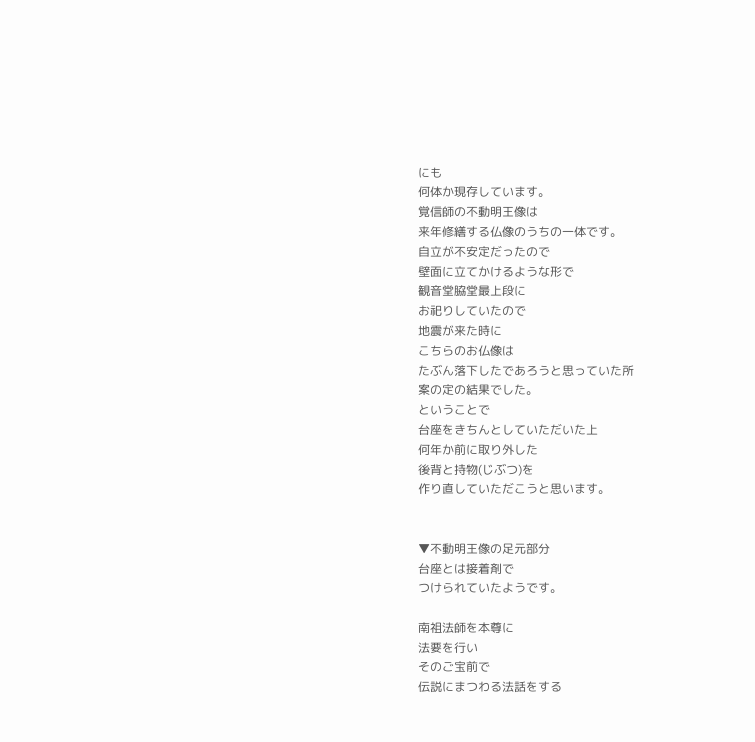にも
何体か現存しています。
覚信師の不動明王像は
来年修繕する仏像のうちの一体です。
自立が不安定だったので
壁面に立てかけるような形で
観音堂脇堂最上段に
お祀りしていたので
地震が来た時に
こちらのお仏像は
たぶん落下したであろうと思っていた所
案の定の結果でした。
ということで
台座をきちんとしていただいた上
何年か前に取り外した
後背と持物(じぶつ)を
作り直していただこうと思います。


▼不動明王像の足元部分
台座とは接着剤で
つけられていたようです。

南祖法師を本尊に
法要を行い
そのご宝前で
伝説にまつわる法話をする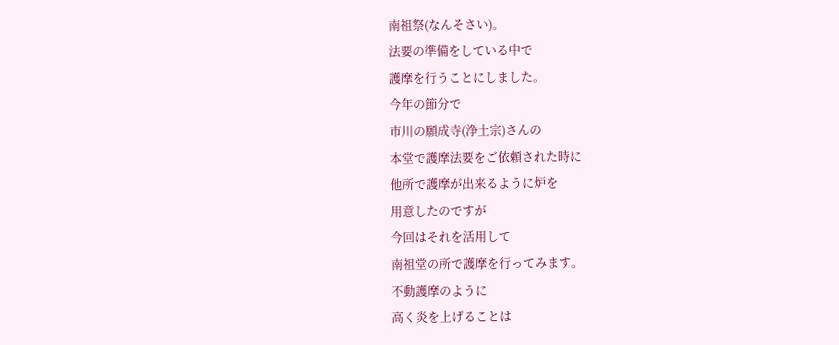南祖祭(なんそさい)。
法要の準備をしている中で
護摩を行うことにしました。
今年の節分で
市川の願成寺(浄土宗)さんの
本堂で護摩法要をご依頼された時に
他所で護摩が出来るように炉を
用意したのですが
今回はそれを活用して
南祖堂の所で護摩を行ってみます。
不動護摩のように
高く炎を上げることは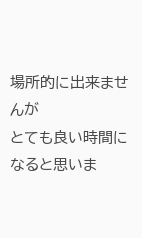場所的に出来ませんが
とても良い時間になると思いま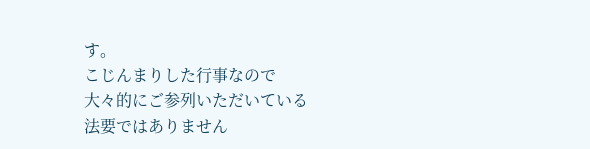す。
こじんまりした行事なので
大々的にご参列いただいている
法要ではありません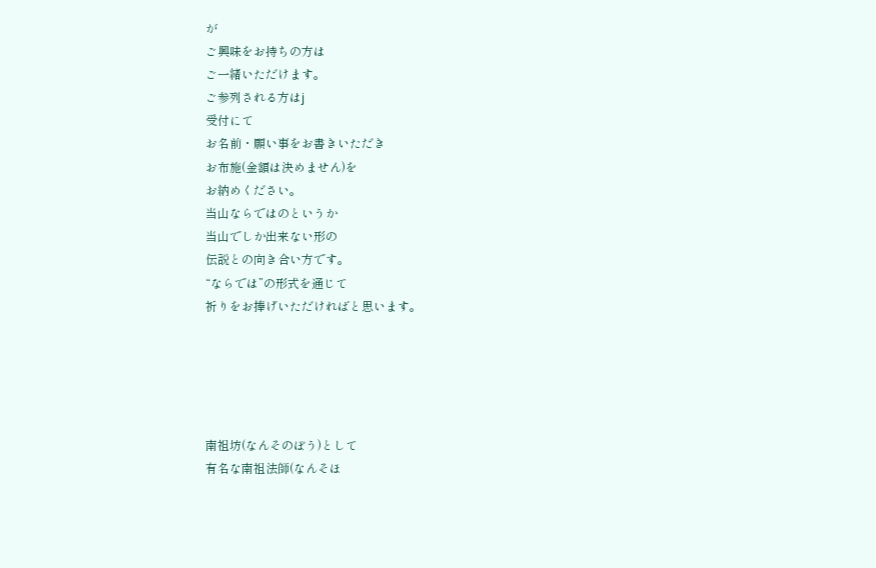が
ご興味をお持ちの方は
ご一緒いただけます。
ご参列される方はj
受付にて
お名前・願い事をお書きいただき
お布施(金額は決めません)を
お納めください。
当山ならではのというか
当山でしか出来ない形の
伝説との向き合い方です。
“ならでは”の形式を通じて
祈りをお捧げいただければと思います。





南祖坊(なんそのぼう)として
有名な南祖法師(なんそほ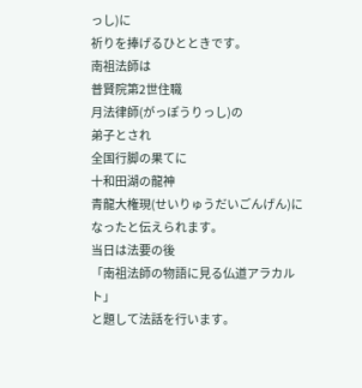っし)に
祈りを捧げるひとときです。
南祖法師は
普賢院第2世住職
月法律師(がっぽうりっし)の
弟子とされ
全国行脚の果てに
十和田湖の龍神
青龍大権現(せいりゅうだいごんげん)に
なったと伝えられます。
当日は法要の後
「南祖法師の物語に見る仏道アラカルト」
と題して法話を行います。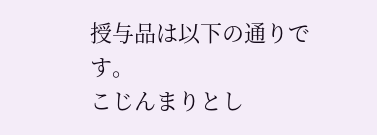授与品は以下の通りです。
こじんまりとし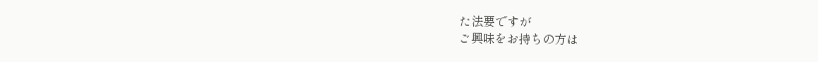た法要ですが
ご興味をお持ちの方は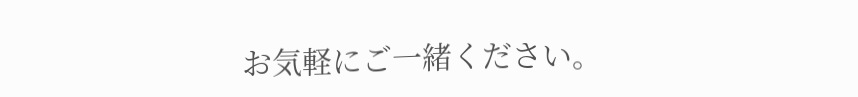お気軽にご一緒ください。